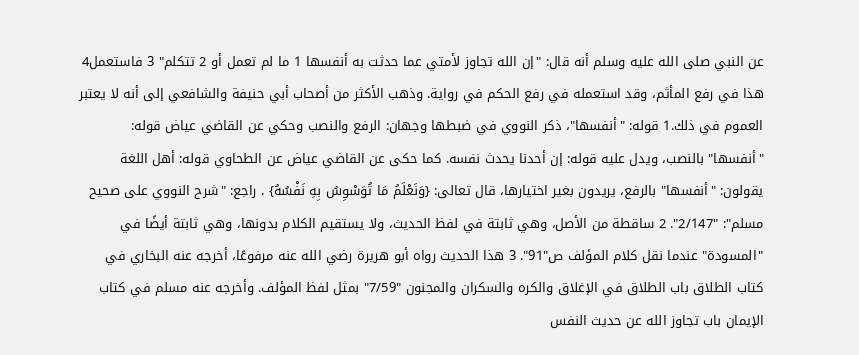عن النبي صلى الله عليه وسلم أنه قال: "إن الله تجاوز لأمتي عما حدثت به أنفسها 1 ما لم تعمل أو 2 تتكلم" 3 فاستعمل4 هذا في رفع المأثم، وقد استعمله في رفع الحكم في رواية. وذهب الأكثر من أصحاب أبي حنيفة والشافعي إلى أنه لا يعتبر العموم في ذلك.1 قوله: "أنفسها"، ذكر النووي في ضبطها وجهان: الرفع والنصب وحكي عن القاضي عياض قوله: "أنفسها" بالنصب، ويدل عليه قوله: إن أحدنا يحدث نفسه. كما حكى عن القاضي عياض عن الطحاوي قوله: أهل اللغة يقولون: "أنفسها" بالرفع، يريدون بغير اختيارها، قال تعالى: {وَنَعْلَمُ مَا تُوَسْوِسُ بِهِ نَفْسُهُ} . راجع: "شرح النووي على صحيح مسلم": "2/147". 2 ساقطة من الأصل، وهي ثابتة في لفظ الحديث، ولا يستقيم الكلام بدونها، وهي ثابتة أيضًا في "المسودة" عندما نقل كلام المؤلف ص"91". 3 هذا الحديث رواه أبو هريرة رضي الله عنه مرفوعًا، أخرجه عنه البخاري في كتاب الطلاق باب الطلاق في الإغلاق والكره والسكران والمجنون "7/59" بمثل لفظ المؤلف. وأخرجه عنه مسلم في كتاب الإيمان باب تجاوز الله عن حديث النفس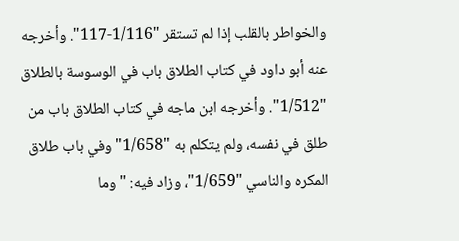والخواطر بالقلب إذا لم تستقر "1/116-117". وأخرجه عنه أبو داود في كتاب الطلاق باب في الوسوسة بالطلاق "1/512". وأخرجه ابن ماجه في كتاب الطلاق باب من طلق في نفسه، ولم يتكلم به "1/658" وفي باب طلاق المكره والناسي "1/659"، وزاد فيه: "وما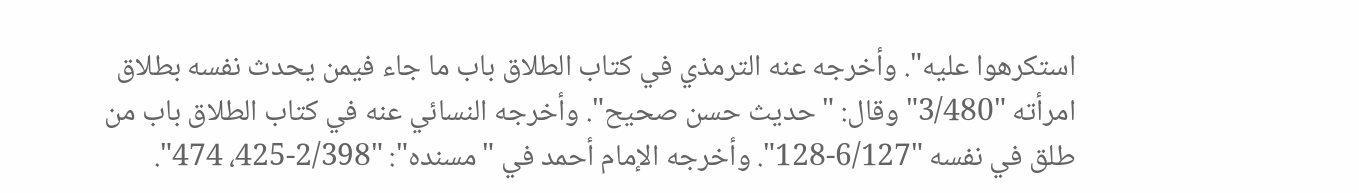استكرهوا عليه". وأخرجه عنه الترمذي في كتاب الطلاق باب ما جاء فيمن يحدث نفسه بطلاق امرأته "3/480" وقال: "حديث حسن صحيح". وأخرجه النسائي عنه في كتاب الطلاق باب من طلق في نفسه "6/127-128". وأخرجه الإمام أحمد في "مسنده": "2/398-425، 474".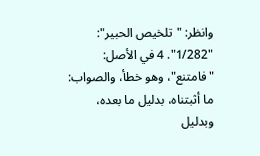وانظر: "تلخيص الحبير": "1/282". 4 في الأصل: "فامتنع"، وهو خطأ، والصواب: ما أثبتناه، بدليل ما بعده، وبدليل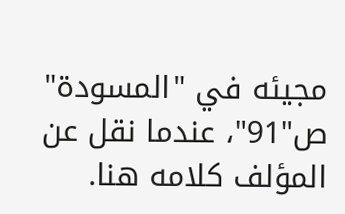مجيئه في "المسودة" ص"91"، عندما نقل عن المؤلف كلامه هنا.